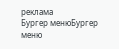реклама
Бургер менюБургер меню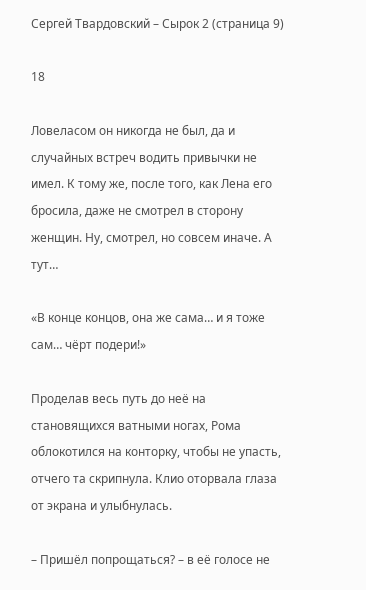Сергей Твардовский – Сырок 2 (страница 9)

18

Ловеласом он никогда не был, да и случайных встреч водить привычки не имел. К тому же, после того, как Лена его бросила, даже не смотрел в сторону женщин. Ну, смотрел, но совсем иначе. А тут…

«В конце концов, она же сама… и я тоже сам… чёрт подери!»

Проделав весь путь до неё на становящихся ватными ногах, Рома облокотился на конторку, чтобы не упасть, отчего та скрипнула. Клио оторвала глаза от экрана и улыбнулась.

– Пришёл попрощаться? – в её голосе не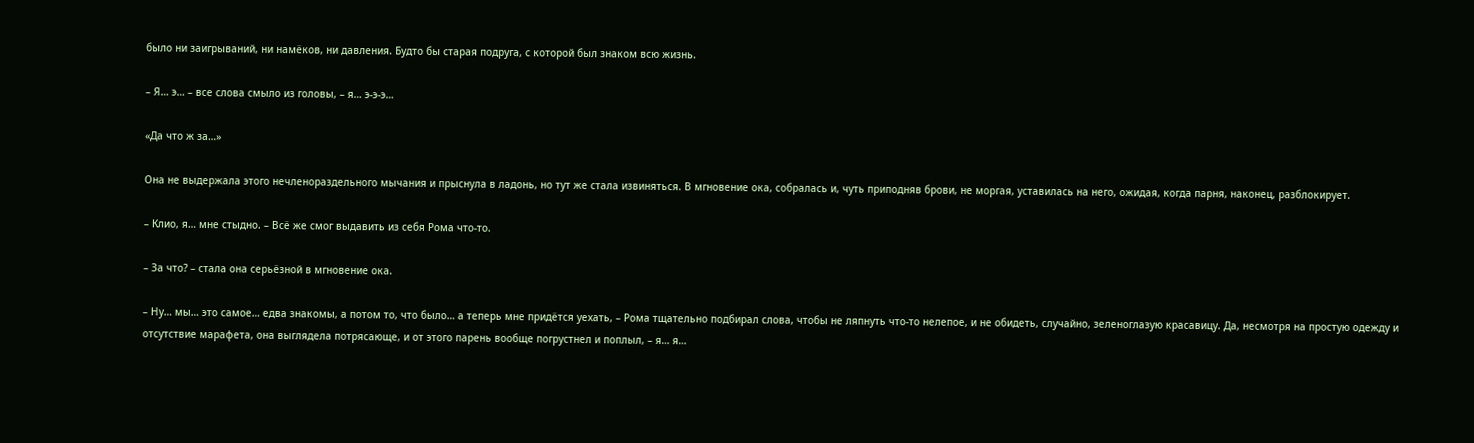было ни заигрываний, ни намёков, ни давления. Будто бы старая подруга, с которой был знаком всю жизнь.

– Я… э… – все слова смыло из головы, – я… э-э-э…

«Да что ж за…»

Она не выдержала этого нечленораздельного мычания и прыснула в ладонь, но тут же стала извиняться. В мгновение ока, собралась и, чуть приподняв брови, не моргая, уставилась на него, ожидая, когда парня, наконец, разблокирует.

– Клио, я… мне стыдно. – Всё же смог выдавить из себя Рома что-то.

– За что? – стала она серьёзной в мгновение ока.

– Ну… мы… это самое… едва знакомы, а потом то, что было… а теперь мне придётся уехать, – Рома тщательно подбирал слова, чтобы не ляпнуть что-то нелепое, и не обидеть, случайно, зеленоглазую красавицу. Да, несмотря на простую одежду и отсутствие марафета, она выглядела потрясающе, и от этого парень вообще погрустнел и поплыл, – я… я…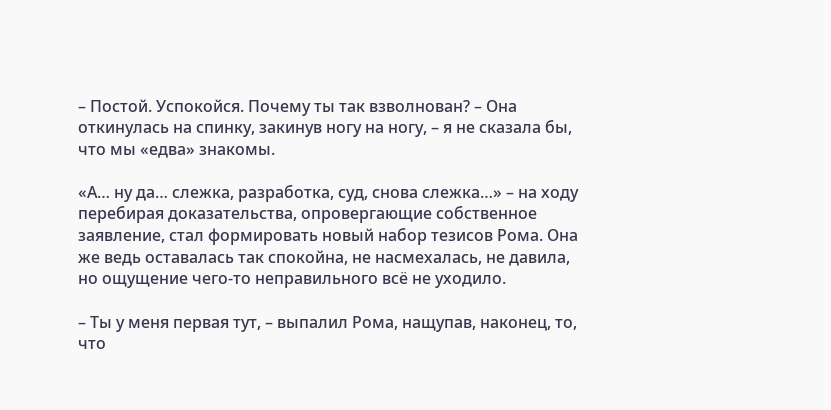– Постой. Успокойся. Почему ты так взволнован? – Она откинулась на спинку, закинув ногу на ногу, – я не сказала бы, что мы «едва» знакомы.

«А… ну да… слежка, разработка, суд, снова слежка…» – на ходу перебирая доказательства, опровергающие собственное заявление, стал формировать новый набор тезисов Рома. Она же ведь оставалась так спокойна, не насмехалась, не давила, но ощущение чего-то неправильного всё не уходило.

– Ты у меня первая тут, – выпалил Рома, нащупав, наконец, то, что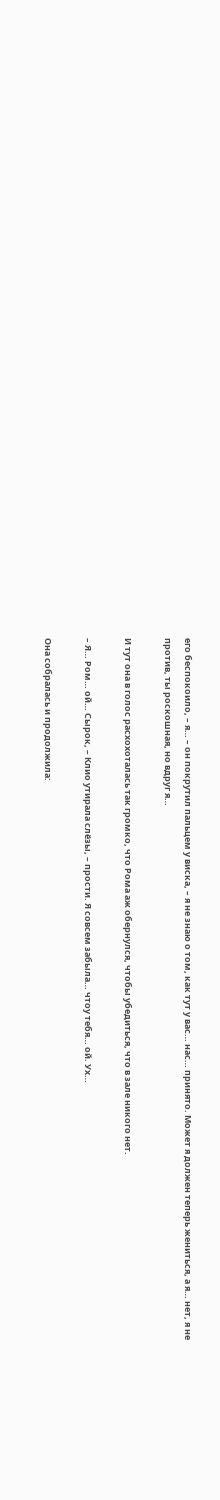его беспокоило, – я… – он покрутил пальцем у виска, – я не знаю о том, как тут у вас… нас… принято. Может я должен теперь жениться, а я… нет, я не против, ты роскошная, но вдруг я…

И тут она в голос расхохоталась так громко, что Рома аж обернулся, чтобы убедиться, что в зале никого нет.

– Я… Ром… ой… Сырок, – Клио утирала слёзы, – прости. Я совсем забыла… чтоу тебя… ой. Ух…

Она собралась и продолжила: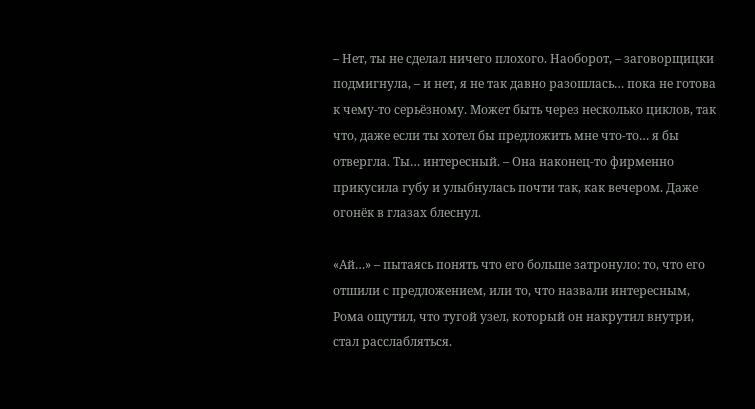– Нет, ты не сделал ничего плохого. Наоборот, – заговорщицки подмигнула, – и нет, я не так давно разошлась… пока не готова к чему-то серьёзному. Может быть через несколько циклов, так что, даже если ты хотел бы предложить мне что-то… я бы отвергла. Ты… интересный. – Она наконец-то фирменно прикусила губу и улыбнулась почти так, как вечером. Даже огонёк в глазах блеснул.

«Ай…» – пытаясь понять что его больше затронуло: то, что его отшили с предложением, или то, что назвали интересным, Рома ощутил, что тугой узел, который он накрутил внутри, стал расслабляться.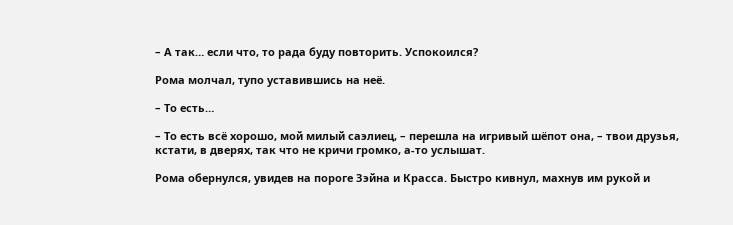– А так… если что, то рада буду повторить. Успокоился?

Рома молчал, тупо уставившись на неё.

– То есть…

– То есть всё хорошо, мой милый саэлиец, – перешла на игривый шёпот она, – твои друзья, кстати, в дверях, так что не кричи громко, а-то услышат.

Рома обернулся, увидев на пороге Зэйна и Красса. Быстро кивнул, махнув им рукой и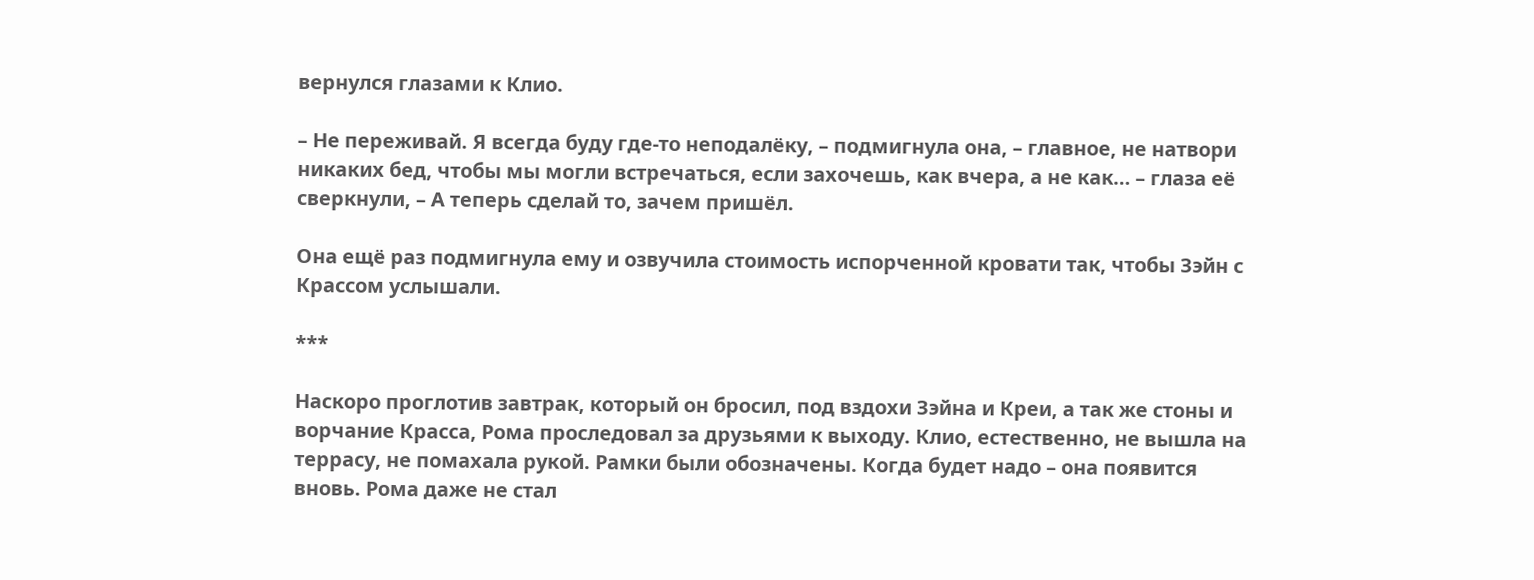вернулся глазами к Клио.

– Не переживай. Я всегда буду где-то неподалёку, – подмигнула она, – главное, не натвори никаких бед, чтобы мы могли встречаться, если захочешь, как вчера, а не как… – глаза её сверкнули, – А теперь сделай то, зачем пришёл.

Она ещё раз подмигнула ему и озвучила стоимость испорченной кровати так, чтобы Зэйн с Крассом услышали.

***

Наскоро проглотив завтрак, который он бросил, под вздохи Зэйна и Креи, а так же стоны и ворчание Красса, Рома проследовал за друзьями к выходу. Клио, естественно, не вышла на террасу, не помахала рукой. Рамки были обозначены. Когда будет надо – она появится вновь. Рома даже не стал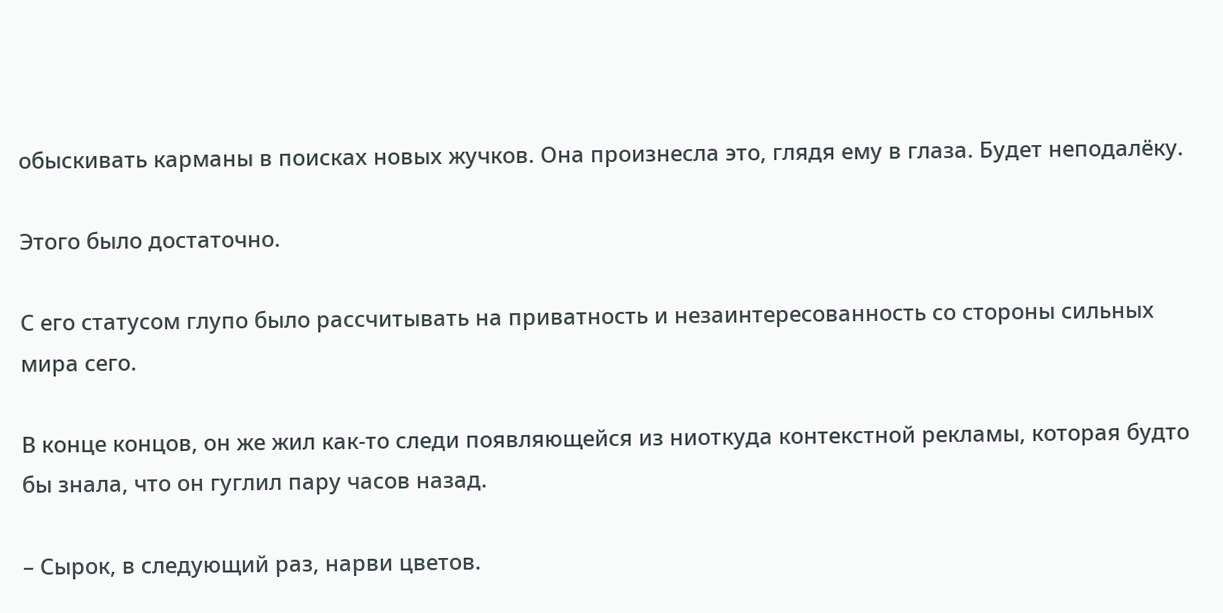обыскивать карманы в поисках новых жучков. Она произнесла это, глядя ему в глаза. Будет неподалёку.

Этого было достаточно.

С его статусом глупо было рассчитывать на приватность и незаинтересованность со стороны сильных мира сего.

В конце концов, он же жил как-то следи появляющейся из ниоткуда контекстной рекламы, которая будто бы знала, что он гуглил пару часов назад.

– Сырок, в следующий раз, нарви цветов.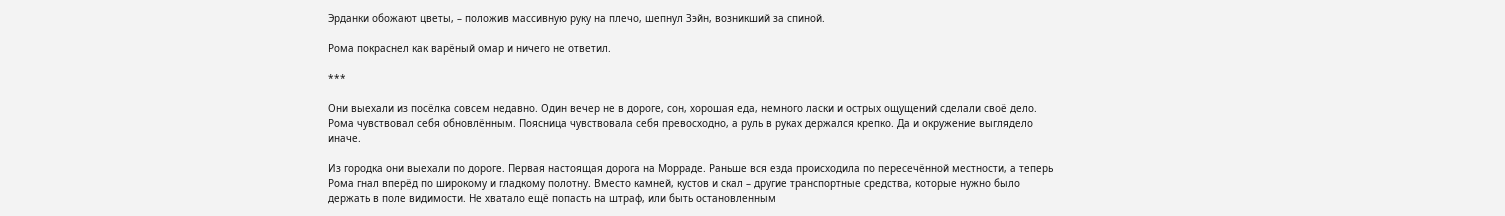Эрданки обожают цветы, – положив массивную руку на плечо, шепнул Зэйн, возникший за спиной.

Рома покраснел как варёный омар и ничего не ответил.

***

Они выехали из посёлка совсем недавно. Один вечер не в дороге, сон, хорошая еда, немного ласки и острых ощущений сделали своё дело. Рома чувствовал себя обновлённым. Поясница чувствовала себя превосходно, а руль в руках держался крепко. Да и окружение выглядело иначе.

Из городка они выехали по дороге. Первая настоящая дорога на Морраде. Раньше вся езда происходила по пересечённой местности, а теперь Рома гнал вперёд по широкому и гладкому полотну. Вместо камней, кустов и скал – другие транспортные средства, которые нужно было держать в поле видимости. Не хватало ещё попасть на штраф, или быть остановленным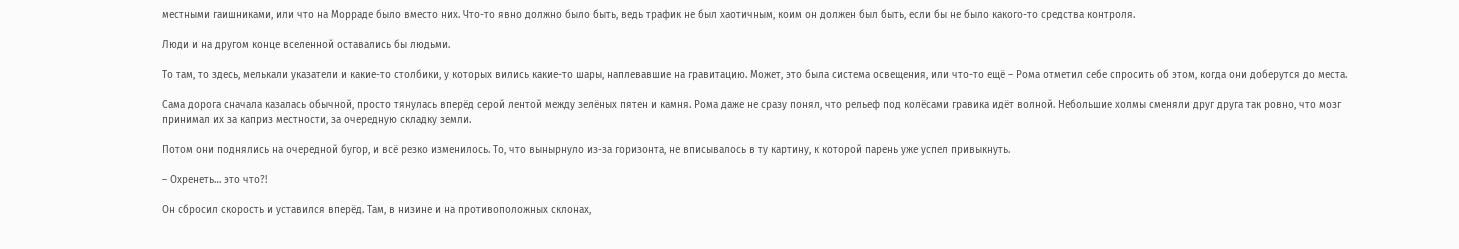местными гаишниками, или что на Морраде было вместо них. Что-то явно должно было быть, ведь трафик не был хаотичным, коим он должен был быть, если бы не было какого-то средства контроля.

Люди и на другом конце вселенной оставались бы людьми.

То там, то здесь, мелькали указатели и какие-то столбики, у которых вились какие-то шары, наплевавшие на гравитацию. Может, это была система освещения, или что-то ещё – Рома отметил себе спросить об этом, когда они доберутся до места.

Сама дорога сначала казалась обычной, просто тянулась вперёд серой лентой между зелёных пятен и камня. Рома даже не сразу понял, что рельеф под колёсами гравика идёт волной. Небольшие холмы сменяли друг друга так ровно, что мозг принимал их за каприз местности, за очередную складку земли.

Потом они поднялись на очередной бугор, и всё резко изменилось. То, что вынырнуло из-за горизонта, не вписывалось в ту картину, к которой парень уже успел привыкнуть.

– Охренеть… это что?!

Он сбросил скорость и уставился вперёд. Там, в низине и на противоположных склонах,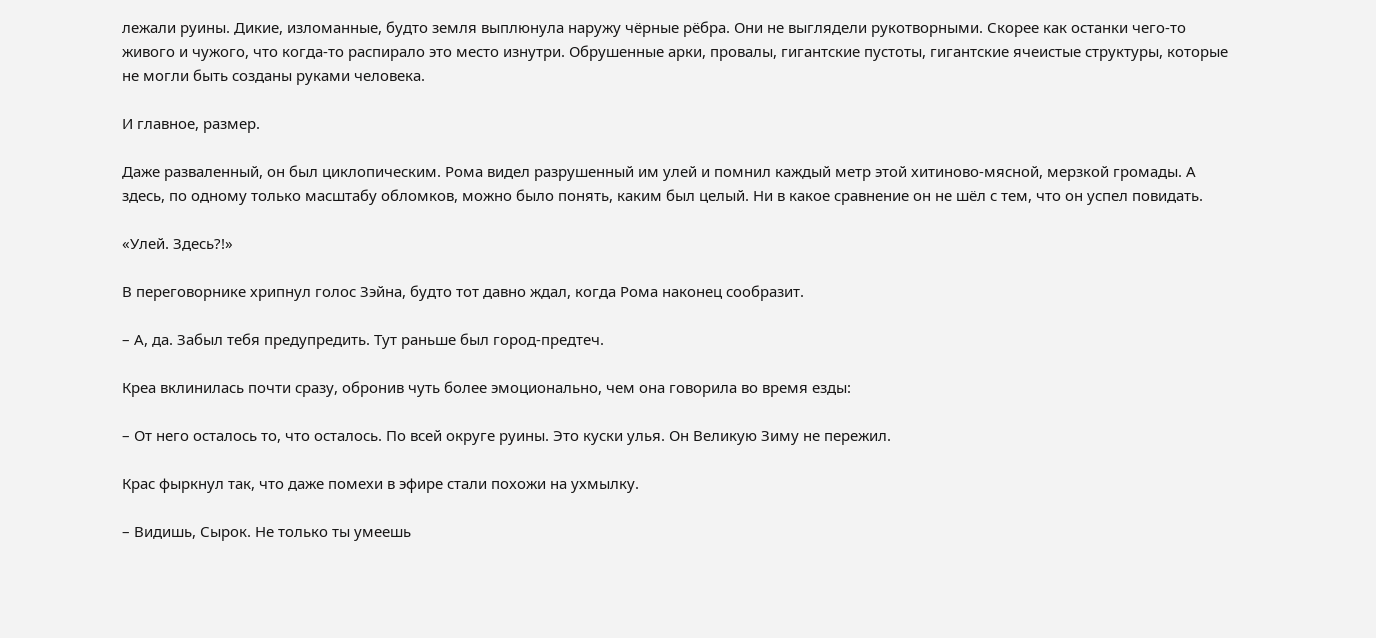лежали руины. Дикие, изломанные, будто земля выплюнула наружу чёрные рёбра. Они не выглядели рукотворными. Скорее как останки чего-то живого и чужого, что когда-то распирало это место изнутри. Обрушенные арки, провалы, гигантские пустоты, гигантские ячеистые структуры, которые не могли быть созданы руками человека.

И главное, размер.

Даже разваленный, он был циклопическим. Рома видел разрушенный им улей и помнил каждый метр этой хитиново-мясной, мерзкой громады. А здесь, по одному только масштабу обломков, можно было понять, каким был целый. Ни в какое сравнение он не шёл с тем, что он успел повидать.

«Улей. Здесь?!»

В переговорнике хрипнул голос Зэйна, будто тот давно ждал, когда Рома наконец сообразит.

– А, да. Забыл тебя предупредить. Тут раньше был город-предтеч.

Креа вклинилась почти сразу, обронив чуть более эмоционально, чем она говорила во время езды:

– От него осталось то, что осталось. По всей округе руины. Это куски улья. Он Великую Зиму не пережил.

Крас фыркнул так, что даже помехи в эфире стали похожи на ухмылку.

– Видишь, Сырок. Не только ты умеешь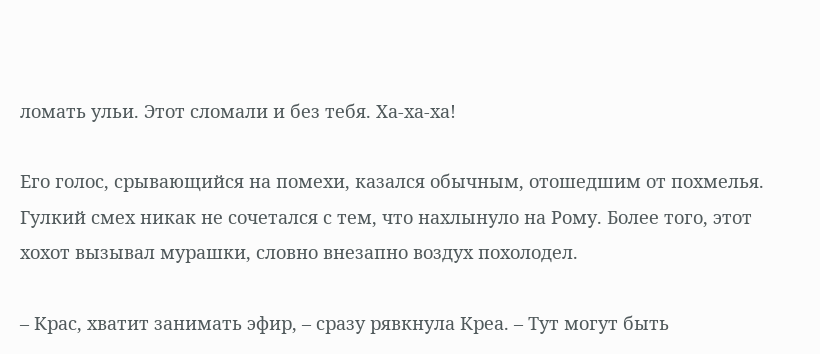ломать ульи. Этот сломали и без тебя. Ха-ха-ха!

Его голос, срывающийся на помехи, казался обычным, отошедшим от похмелья. Гулкий смех никак не сочетался с тем, что нахлынуло на Рому. Более того, этот хохот вызывал мурашки, словно внезапно воздух похолодел.

– Крас, хватит занимать эфир, – сразу рявкнула Креа. – Тут могут быть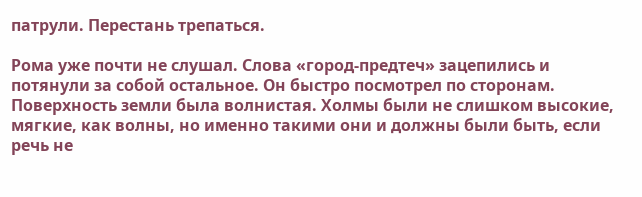патрули. Перестань трепаться.

Рома уже почти не слушал. Слова «город-предтеч» зацепились и потянули за собой остальное. Он быстро посмотрел по сторонам. Поверхность земли была волнистая. Холмы были не слишком высокие, мягкие, как волны, но именно такими они и должны были быть, если речь не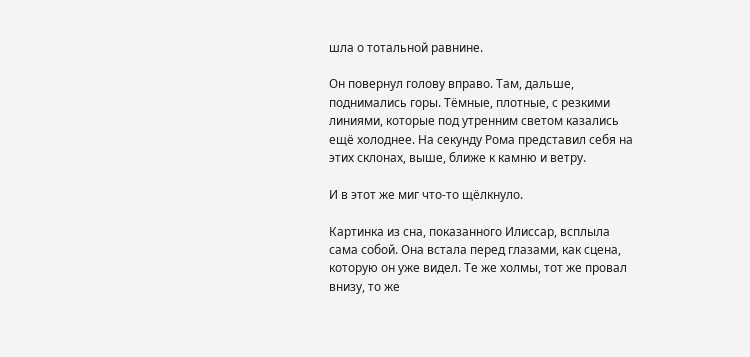шла о тотальной равнине.

Он повернул голову вправо. Там, дальше, поднимались горы. Тёмные, плотные, с резкими линиями, которые под утренним светом казались ещё холоднее. На секунду Рома представил себя на этих склонах, выше, ближе к камню и ветру.

И в этот же миг что-то щёлкнуло.

Картинка из сна, показанного Илиссар, всплыла сама собой. Она встала перед глазами, как сцена, которую он уже видел. Те же холмы, тот же провал внизу, то же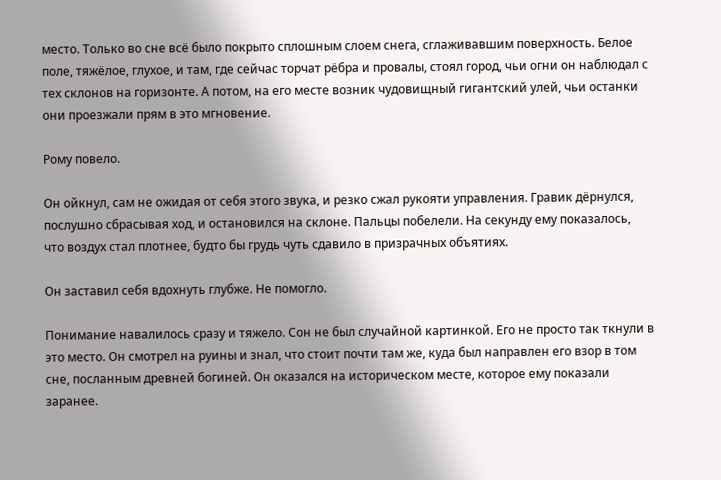место. Только во сне всё было покрыто сплошным слоем снега, сглаживавшим поверхность. Белое поле, тяжёлое, глухое, и там, где сейчас торчат рёбра и провалы, стоял город, чьи огни он наблюдал с тех склонов на горизонте. А потом, на его месте возник чудовищный гигантский улей, чьи останки они проезжали прям в это мгновение.

Рому повело.

Он ойкнул, сам не ожидая от себя этого звука, и резко сжал рукояти управления. Гравик дёрнулся, послушно сбрасывая ход, и остановился на склоне. Пальцы побелели. На секунду ему показалось, что воздух стал плотнее, будто бы грудь чуть сдавило в призрачных объятиях.

Он заставил себя вдохнуть глубже. Не помогло.

Понимание навалилось сразу и тяжело. Сон не был случайной картинкой. Его не просто так ткнули в это место. Он смотрел на руины и знал, что стоит почти там же, куда был направлен его взор в том сне, посланным древней богиней. Он оказался на историческом месте, которое ему показали заранее.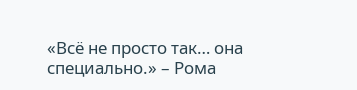«Всё не просто так… она специально.» – Рома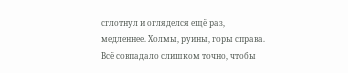сглотнул и огляделся ещё раз, медленнее. Холмы, руины, горы справа. Всё совпадало слишком точно, чтобы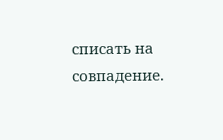списать на совпадение.